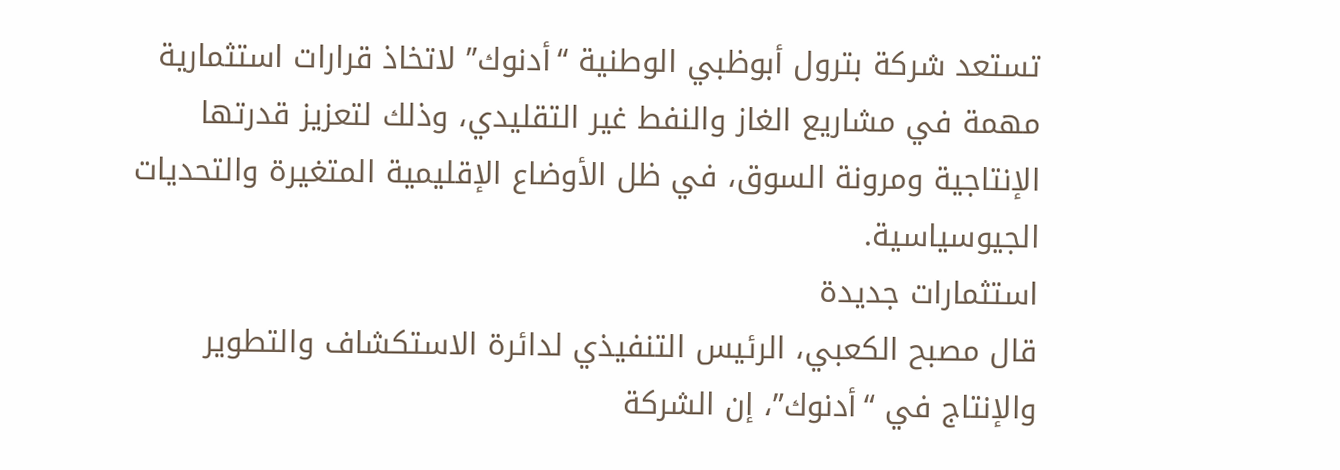تستعد شركة بترول أبوظبي الوطنية “أدنوك” لاتخاذ قرارات استثمارية مهمة في مشاريع الغاز والنفط غير التقليدي، وذلك لتعزيز قدرتها الإنتاجية ومرونة السوق، في ظل الأوضاع الإقليمية المتغيرة والتحديات الجيوسياسية.
استثمارات جديدة
قال مصبح الكعبي، الرئيس التنفيذي لدائرة الاستكشاف والتطوير والإنتاج في “أدنوك”، إن الشركة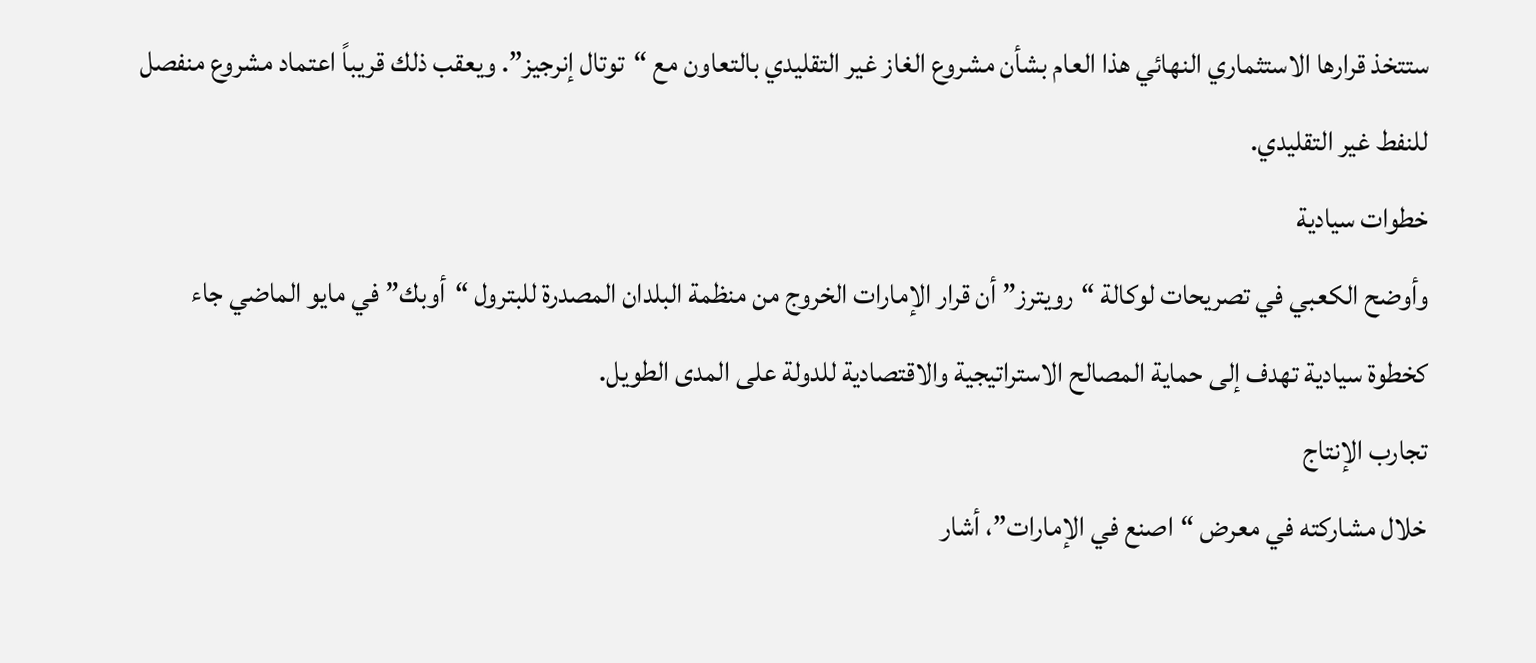ستتخذ قرارها الاستثماري النهائي هذا العام بشأن مشروع الغاز غير التقليدي بالتعاون مع “توتال إنرجيز”. ويعقب ذلك قريباً اعتماد مشروع منفصل للنفط غير التقليدي.
خطوات سيادية
وأوضح الكعبي في تصريحات لوكالة “رويترز” أن قرار الإمارات الخروج من منظمة البلدان المصدرة للبترول “أوبك” في مايو الماضي جاء كخطوة سيادية تهدف إلى حماية المصالح الاستراتيجية والاقتصادية للدولة على المدى الطويل.
تجارب الإنتاج
خلال مشاركته في معرض “اصنع في الإمارات”، أشار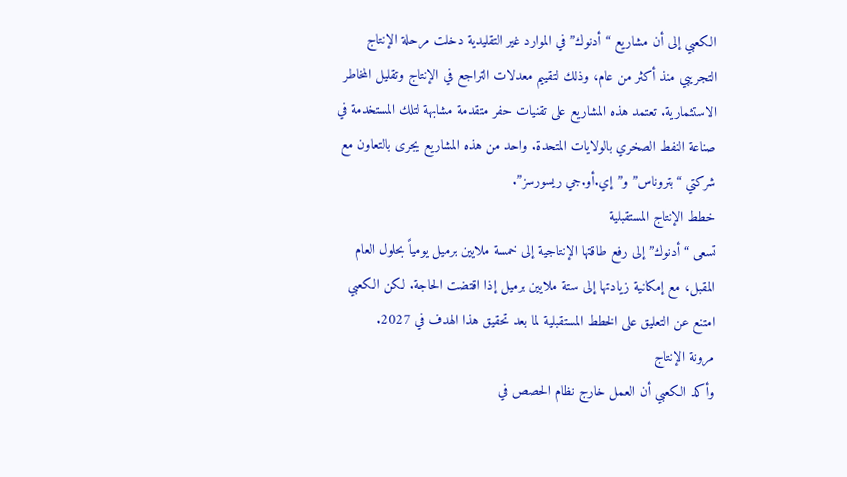الكعبي إلى أن مشاريع “أدنوك” في الموارد غير التقليدية دخلت مرحلة الإنتاج التجريبي منذ أكثر من عام، وذلك لتقييم معدلات التراجع في الإنتاج وتقليل المخاطر الاستثمارية. تعتمد هذه المشاريع على تقنيات حفر متقدمة مشابهة لتلك المستخدمة في صناعة النفط الصخري بالولايات المتحدة. واحد من هذه المشاريع يجرى بالتعاون مع شركتي “بتروناس” و”إي.أو.جي ريسورسز”.
خطط الإنتاج المستقبلية
تسعى “أدنوك” إلى رفع طاقتها الإنتاجية إلى خمسة ملايين برميل يومياً بحلول العام المقبل، مع إمكانية زيادتها إلى ستة ملايين برميل إذا اقتضت الحاجة. لكن الكعبي امتنع عن التعليق على الخطط المستقبلية لما بعد تحقيق هذا الهدف في 2027.
مرونة الإنتاج
وأكد الكعبي أن العمل خارج نظام الحصص في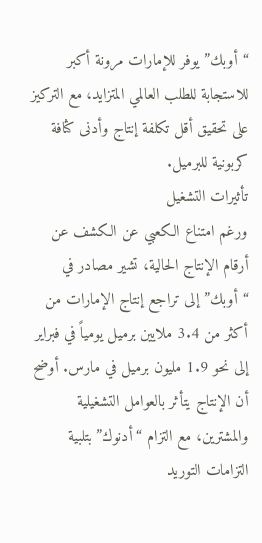“أوبك” يوفر للإمارات مرونة أكبر للاستجابة للطلب العالمي المتزايد، مع التركيز على تحقيق أقل تكلفة إنتاج وأدنى كثافة كربونية للبرميل.
تأثيرات التشغيل
ورغم امتناع الكعبي عن الكشف عن أرقام الإنتاج الحالية، تشير مصادر في “أوبك” إلى تراجع إنتاج الإمارات من أكثر من 3.4 ملايين برميل يومياً في فبراير إلى نحو 1.9 مليون برميل في مارس. أوضح أن الإنتاج يتأثر بالعوامل التشغيلية والمشترين، مع التزام “أدنوك” بتلبية التزامات التوريد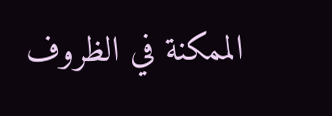الممكنة في الظروف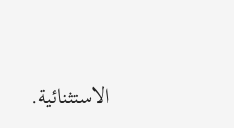الاستثنائية.